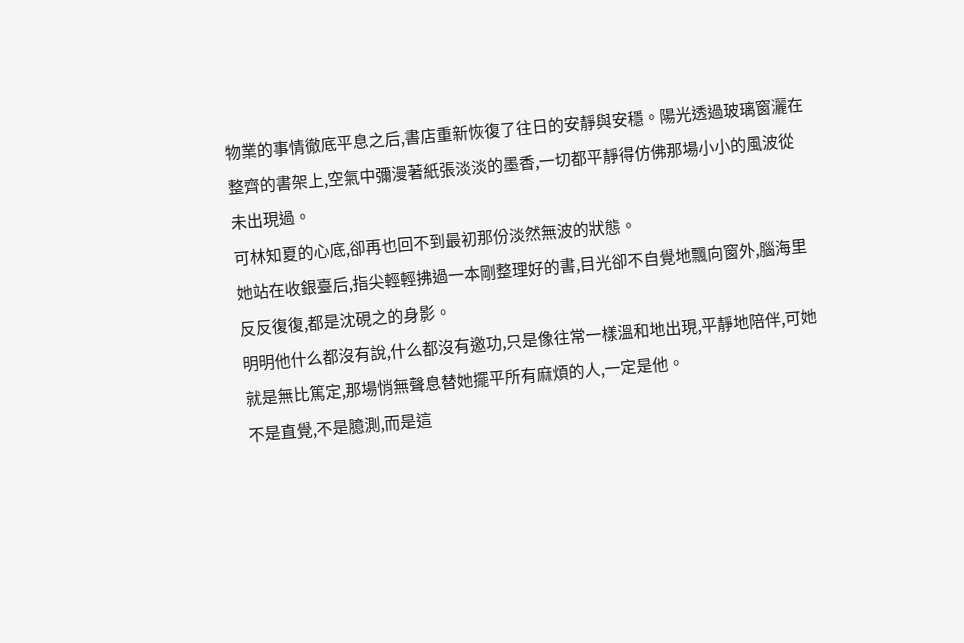物業的事情徹底平息之后,書店重新恢復了往日的安靜與安穩。陽光透過玻璃窗灑在整齊的書架上,空氣中彌漫著紙張淡淡的墨香,一切都平靜得仿佛那場小小的風波從未出現過。
可林知夏的心底,卻再也回不到最初那份淡然無波的狀態。
她站在收銀臺后,指尖輕輕拂過一本剛整理好的書,目光卻不自覺地飄向窗外,腦海里反反復復,都是沈硯之的身影。
明明他什么都沒有說,什么都沒有邀功,只是像往常一樣溫和地出現,平靜地陪伴,可她就是無比篤定,那場悄無聲息替她擺平所有麻煩的人,一定是他。
不是直覺,不是臆測,而是這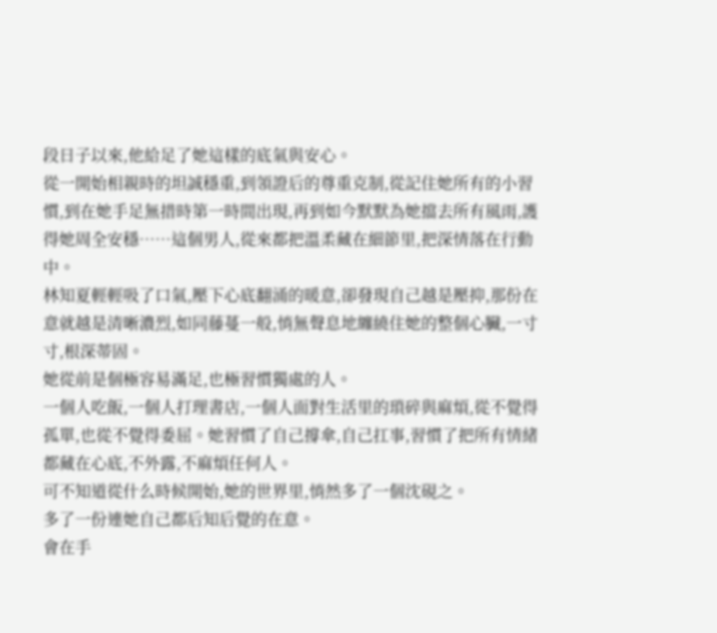段日子以來,他給足了她這樣的底氣與安心。
從一開始相親時的坦誠穩重,到領證后的尊重克制,從記住她所有的小習慣,到在她手足無措時第一時間出現,再到如今默默為她擋去所有風雨,護得她周全安穩……這個男人,從來都把溫柔藏在細節里,把深情落在行動中。
林知夏輕輕吸了口氣,壓下心底翻涌的暖意,卻發現自己越是壓抑,那份在意就越是清晰濃烈,如同藤蔓一般,悄無聲息地纏繞住她的整個心臟,一寸寸,根深蒂固。
她從前是個極容易滿足,也極習慣獨處的人。
一個人吃飯,一個人打理書店,一個人面對生活里的瑣碎與麻煩,從不覺得孤單,也從不覺得委屈。她習慣了自己撐傘,自己扛事,習慣了把所有情緒都藏在心底,不外露,不麻煩任何人。
可不知道從什么時候開始,她的世界里,悄然多了一個沈硯之。
多了一份連她自己都后知后覺的在意。
會在手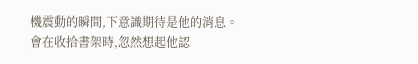機震動的瞬間,下意識期待是他的消息。
會在收拾書架時,忽然想起他認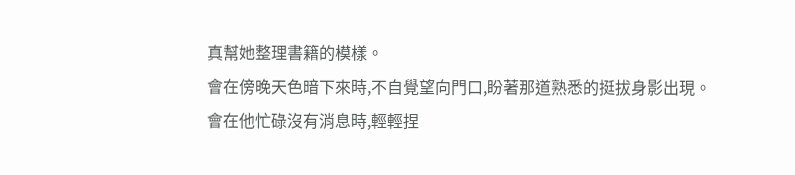真幫她整理書籍的模樣。
會在傍晚天色暗下來時,不自覺望向門口,盼著那道熟悉的挺拔身影出現。
會在他忙碌沒有消息時,輕輕捏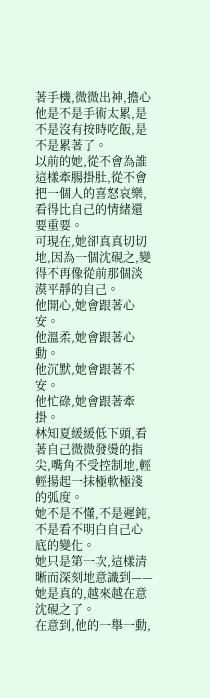著手機,微微出神,擔心他是不是手術太累,是不是沒有按時吃飯,是不是累著了。
以前的她,從不會為誰這樣牽腸掛肚,從不會把一個人的喜怒哀樂,看得比自己的情緒還要重要。
可現在,她卻真真切切地,因為一個沈硯之,變得不再像從前那個淡漠平靜的自己。
他開心,她會跟著心安。
他溫柔,她會跟著心動。
他沉默,她會跟著不安。
他忙碌,她會跟著牽掛。
林知夏緩緩低下頭,看著自己微微發燙的指尖,嘴角不受控制地,輕輕揚起一抹極軟極淺的弧度。
她不是不懂,不是遲鈍,不是看不明白自己心底的變化。
她只是第一次,這樣清晰而深刻地意識到——
她是真的,越來越在意沈硯之了。
在意到,他的一舉一動,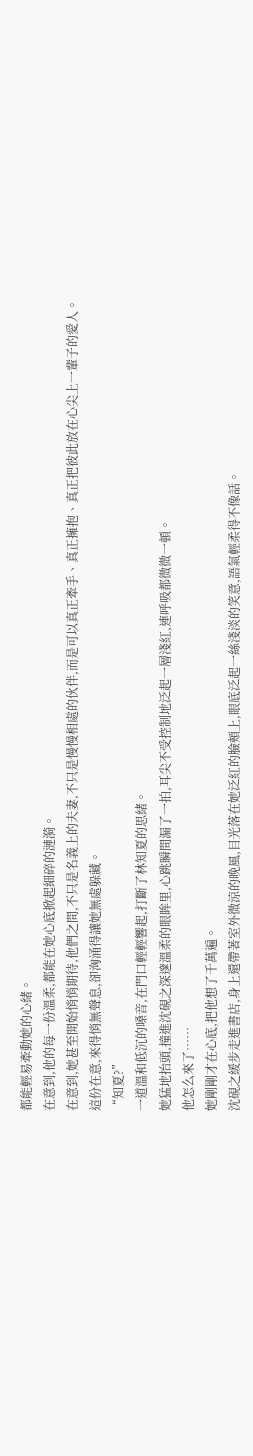都能輕易牽動她的心緒。
在意到,他的每一份溫柔,都能在她心底掀起細碎的漣漪。
在意到,她甚至開始悄悄期待,他們之間,不只是名義上的夫妻,不只是慢慢相處的伙伴,而是可以真正牽手、真正擁抱、真正把彼此放在心尖上一輩子的愛人。
這份在意,來得悄無聲息,卻洶涌得讓她無處躲藏。
“知夏?”
一道溫和低沉的嗓音,在門口輕輕響起,打斷了林知夏的思緒。
她猛地抬頭,撞進沈硯之深邃溫柔的眼眸里,心跳瞬間漏了一拍,耳尖不受控制地泛起一層淺紅,連呼吸都微微一頓。
他怎么來了……
她剛剛才在心底,把他想了千萬遍。
沈硯之緩步走進書店,身上還帶著室外微涼的晚風,目光落在她泛紅的臉頰上,眼底泛起一絲淺淡的笑意,語氣輕柔得不像話。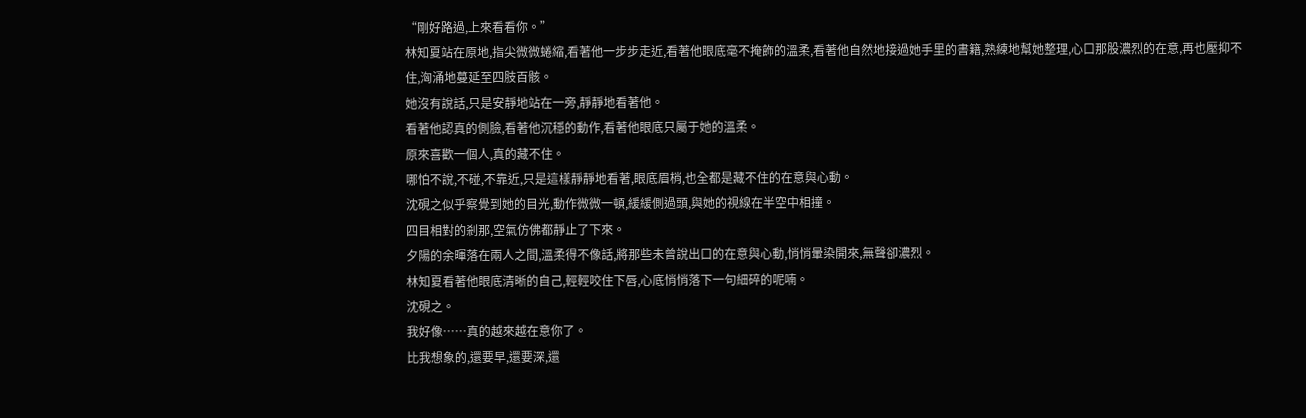“剛好路過,上來看看你。”
林知夏站在原地,指尖微微蜷縮,看著他一步步走近,看著他眼底毫不掩飾的溫柔,看著他自然地接過她手里的書籍,熟練地幫她整理,心口那股濃烈的在意,再也壓抑不住,洶涌地蔓延至四肢百骸。
她沒有說話,只是安靜地站在一旁,靜靜地看著他。
看著他認真的側臉,看著他沉穩的動作,看著他眼底只屬于她的溫柔。
原來喜歡一個人,真的藏不住。
哪怕不說,不碰,不靠近,只是這樣靜靜地看著,眼底眉梢,也全都是藏不住的在意與心動。
沈硯之似乎察覺到她的目光,動作微微一頓,緩緩側過頭,與她的視線在半空中相撞。
四目相對的剎那,空氣仿佛都靜止了下來。
夕陽的余暉落在兩人之間,溫柔得不像話,將那些未曾說出口的在意與心動,悄悄暈染開來,無聲卻濃烈。
林知夏看著他眼底清晰的自己,輕輕咬住下唇,心底悄悄落下一句細碎的呢喃。
沈硯之。
我好像……真的越來越在意你了。
比我想象的,還要早,還要深,還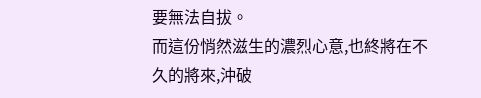要無法自拔。
而這份悄然滋生的濃烈心意,也終將在不久的將來,沖破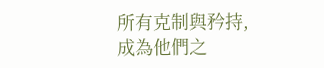所有克制與矜持,成為他們之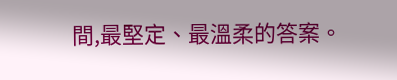間,最堅定、最溫柔的答案。